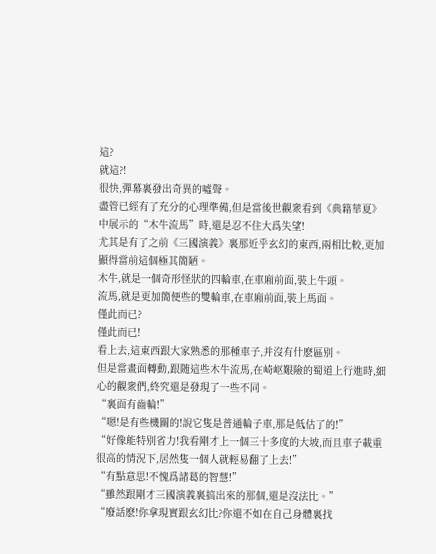這?
就這?!
很快,彈幕裏發出奇異的噓聲。
盡管已經有了充分的心理準備,但是當後世觀衆看到《典籍華夏》中展示的“木牛流馬”時,還是忍不住大爲失望!
尤其是有了之前《三國演義》裏那近乎玄幻的東西,兩相比較,更加顯得當前這個極其簡陋。
木牛,就是一個奇形怪狀的四輪車,在車廂前面,裝上牛頭。
流馬,就是更加簡便些的雙輪車,在車廂前面,裝上馬面。
僅此而已?
僅此而已!
看上去,這東西跟大家熟悉的那種車子,并沒有什麽區别。
但是當畫面轉動,跟随這些木牛流馬,在崎岖艱險的蜀道上行進時,細心的觀衆們,終究還是發現了一些不同。
“裏面有齒輪!”
“嗯!是有些機關的!說它隻是普通輪子車,那是低估了的!”
“好像能特别省力!我看剛才上一個三十多度的大坡,而且車子載重很高的情況下,居然隻一個人就輕易翻了上去!”
“有點意思!不愧爲諸葛的智慧!”
“雖然跟剛才三國演義裏搞出來的那個,還是沒法比。”
“廢話麽!你拿現實跟玄幻比?你還不如在自己身體裏找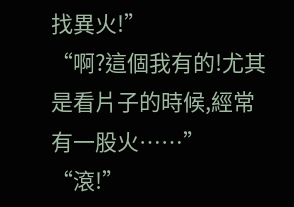找異火!”
“啊?這個我有的!尤其是看片子的時候,經常有一股火……”
“滾!”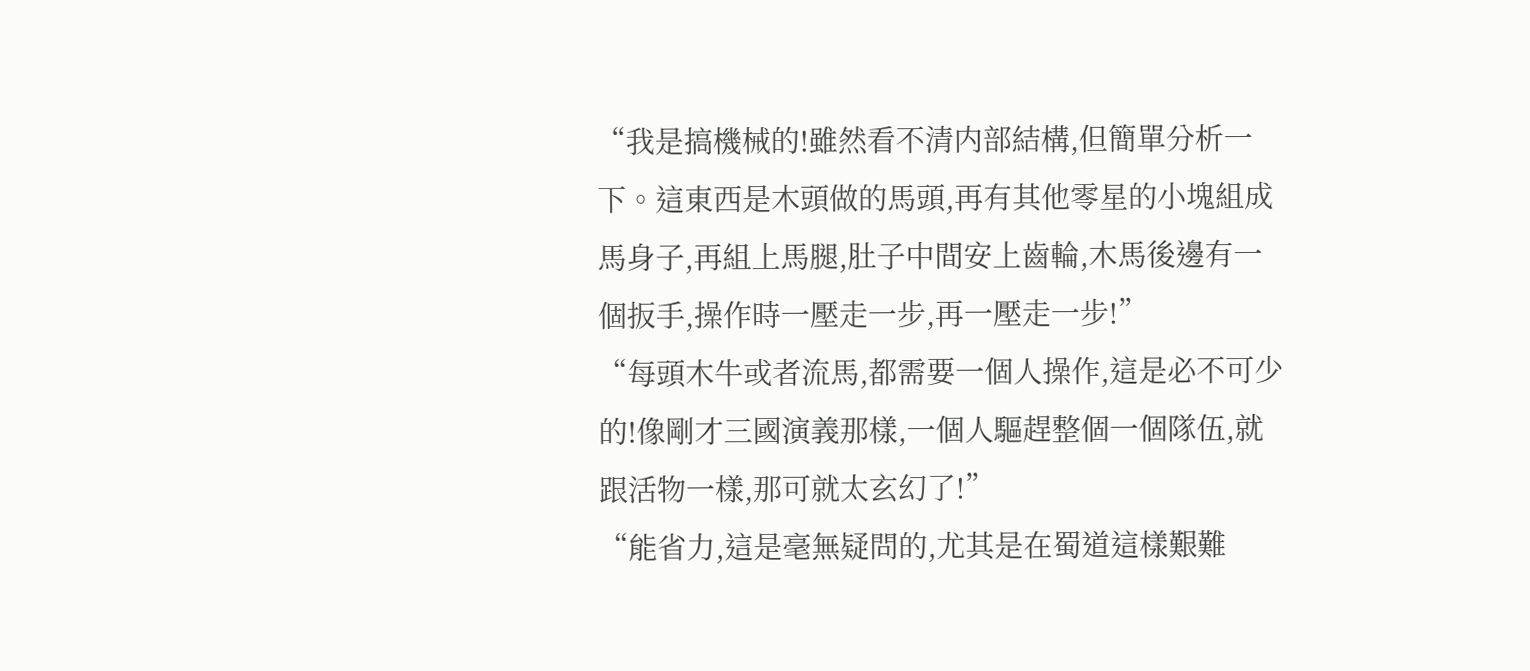“我是搞機械的!雖然看不清内部結構,但簡單分析一下。這東西是木頭做的馬頭,再有其他零星的小塊組成馬身子,再組上馬腿,肚子中間安上齒輪,木馬後邊有一個扳手,操作時一壓走一步,再一壓走一步!”
“每頭木牛或者流馬,都需要一個人操作,這是必不可少的!像剛才三國演義那樣,一個人驅趕整個一個隊伍,就跟活物一樣,那可就太玄幻了!”
“能省力,這是毫無疑問的,尤其是在蜀道這樣艱難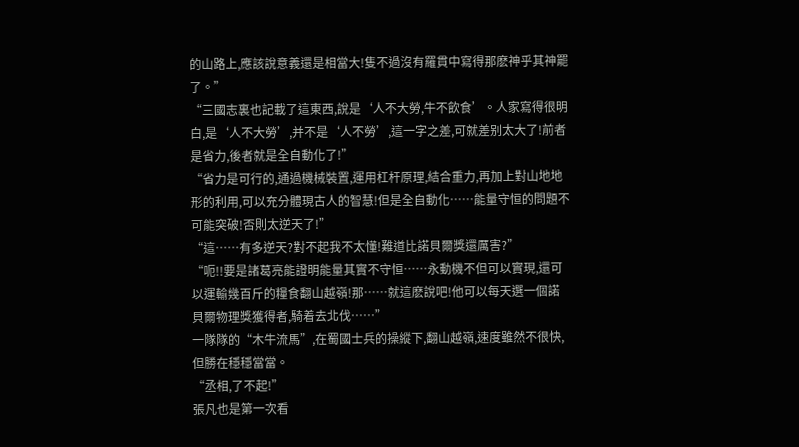的山路上,應該說意義還是相當大!隻不過沒有羅貫中寫得那麽神乎其神罷了。”
“三國志裏也記載了這東西,說是‘人不大勞,牛不飲食’。人家寫得很明白,是‘人不大勞’,并不是‘人不勞’,這一字之差,可就差别太大了!前者是省力,後者就是全自動化了!”
“省力是可行的,通過機械裝置,運用杠杆原理,結合重力,再加上對山地地形的利用,可以充分體現古人的智慧!但是全自動化……能量守恒的問題不可能突破!否則太逆天了!”
“這……有多逆天?對不起我不太懂!難道比諾貝爾獎還厲害?”
“呃!!要是諸葛亮能證明能量其實不守恒……永動機不但可以實現,還可以運輸幾百斤的糧食翻山越嶺!那……就這麽說吧!他可以每天選一個諾貝爾物理獎獲得者,騎着去北伐……”
一隊隊的“木牛流馬”,在蜀國士兵的操縱下,翻山越嶺,速度雖然不很快,但勝在穩穩當當。
“丞相,了不起!”
張凡也是第一次看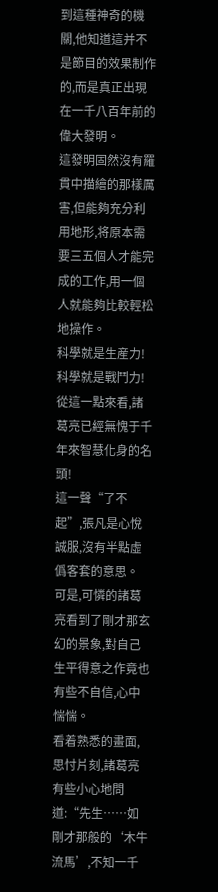到這種神奇的機關,他知道這并不是節目的效果制作的,而是真正出現在一千八百年前的偉大發明。
這發明固然沒有羅貫中描繪的那樣厲害,但能夠充分利用地形,将原本需要三五個人才能完成的工作,用一個人就能夠比較輕松地操作。
科學就是生産力!科學就是戰鬥力!
從這一點來看,諸葛亮已經無愧于千年來智慧化身的名頭!
這一聲“了不起”,張凡是心悅誠服,沒有半點虛僞客套的意思。
可是,可憐的諸葛亮看到了剛才那玄幻的景象,對自己生平得意之作竟也有些不自信,心中惴惴。
看着熟悉的畫面,思忖片刻,諸葛亮有些小心地問道:“先生……如剛才那般的‘木牛流馬’,不知一千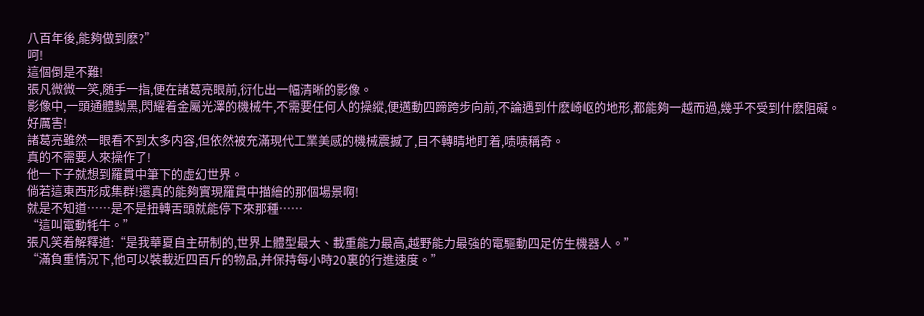八百年後,能夠做到麽?”
呵!
這個倒是不難!
張凡微微一笑,随手一指,便在諸葛亮眼前,衍化出一幅清晰的影像。
影像中,一頭通體黝黑,閃耀着金屬光澤的機械牛,不需要任何人的操縱,便邁動四蹄跨步向前,不論遇到什麽崎岖的地形,都能夠一越而過,幾乎不受到什麽阻礙。
好厲害!
諸葛亮雖然一眼看不到太多内容,但依然被充滿現代工業美感的機械震撼了,目不轉睛地盯着,啧啧稱奇。
真的不需要人來操作了!
他一下子就想到羅貫中筆下的虛幻世界。
倘若這東西形成集群!還真的能夠實現羅貫中描繪的那個場景啊!
就是不知道……是不是扭轉舌頭就能停下來那種……
“這叫電動牦牛。”
張凡笑着解釋道:“是我華夏自主研制的,世界上體型最大、載重能力最高,越野能力最強的電驅動四足仿生機器人。”
“滿負重情況下,他可以裝載近四百斤的物品,并保持每小時20裏的行進速度。”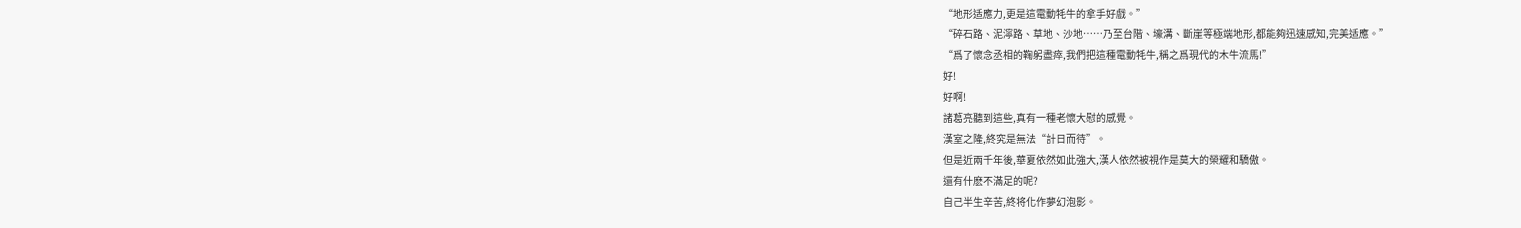“地形适應力,更是這電動牦牛的拿手好戲。”
“碎石路、泥濘路、草地、沙地……乃至台階、壕溝、斷崖等極端地形,都能夠迅速感知,完美适應。”
“爲了懷念丞相的鞠躬盡瘁,我們把這種電動牦牛,稱之爲現代的木牛流馬!”
好!
好啊!
諸葛亮聽到這些,真有一種老懷大慰的感覺。
漢室之隆,終究是無法“計日而待”。
但是近兩千年後,華夏依然如此強大,漢人依然被視作是莫大的榮耀和驕傲。
還有什麽不滿足的呢?
自己半生辛苦,終将化作夢幻泡影。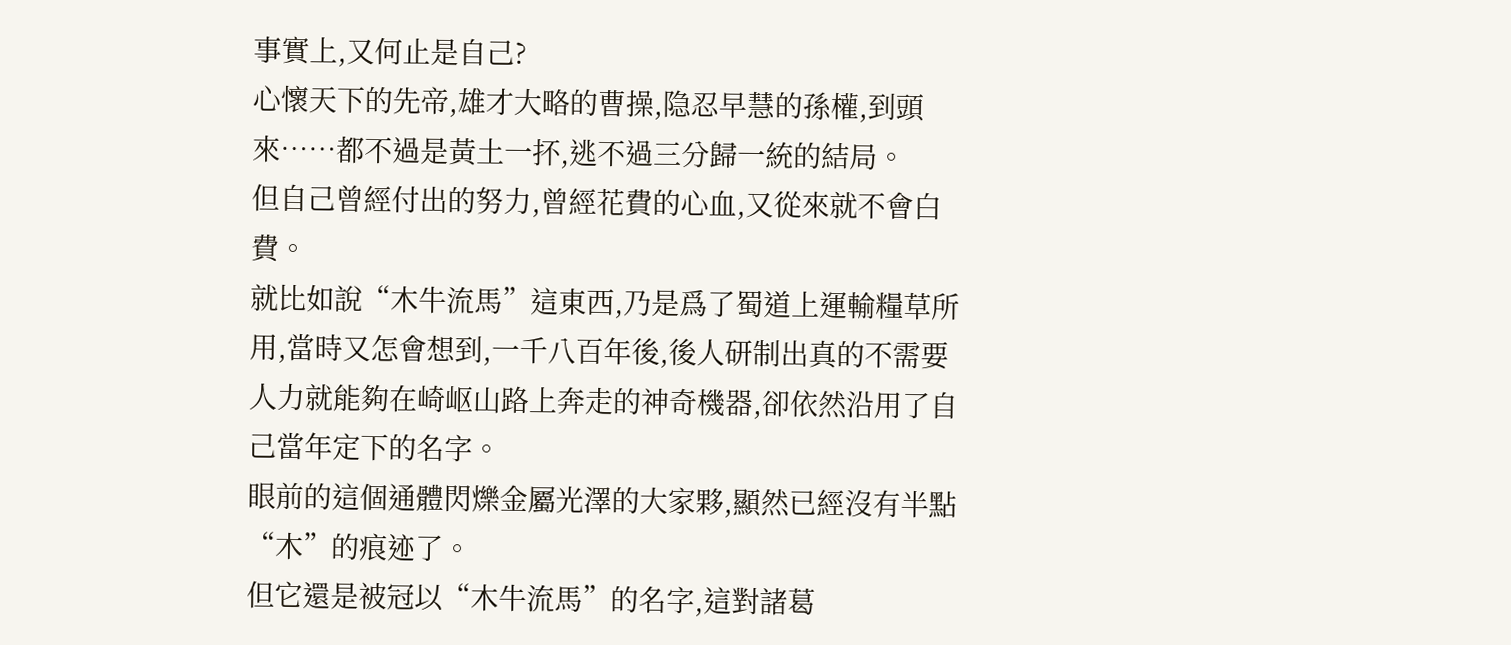事實上,又何止是自己?
心懷天下的先帝,雄才大略的曹操,隐忍早慧的孫權,到頭來……都不過是黃土一抔,逃不過三分歸一統的結局。
但自己曾經付出的努力,曾經花費的心血,又從來就不會白費。
就比如說“木牛流馬”這東西,乃是爲了蜀道上運輸糧草所用,當時又怎會想到,一千八百年後,後人研制出真的不需要人力就能夠在崎岖山路上奔走的神奇機器,卻依然沿用了自己當年定下的名字。
眼前的這個通體閃爍金屬光澤的大家夥,顯然已經沒有半點“木”的痕迹了。
但它還是被冠以“木牛流馬”的名字,這對諸葛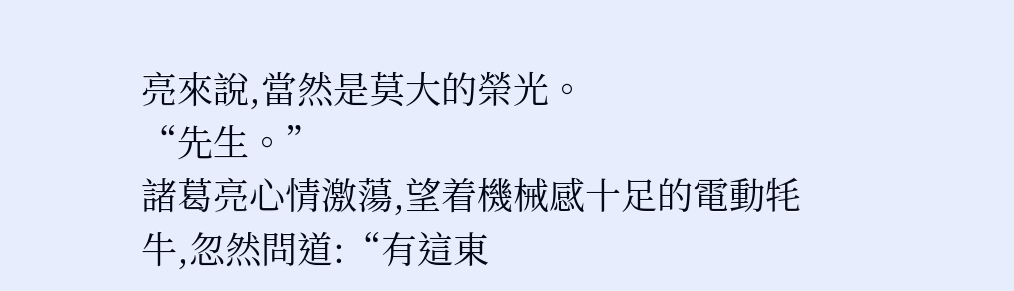亮來說,當然是莫大的榮光。
“先生。”
諸葛亮心情激蕩,望着機械感十足的電動牦牛,忽然問道:“有這東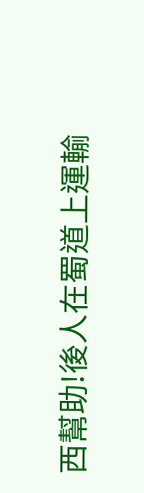西幫助!後人在蜀道上運輸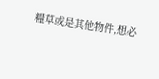糧草或是其他物件,想必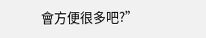會方便很多吧?”